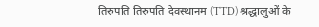तिरुपति तिरुपति देवस्थानम (TTD) श्रद्धालुओं के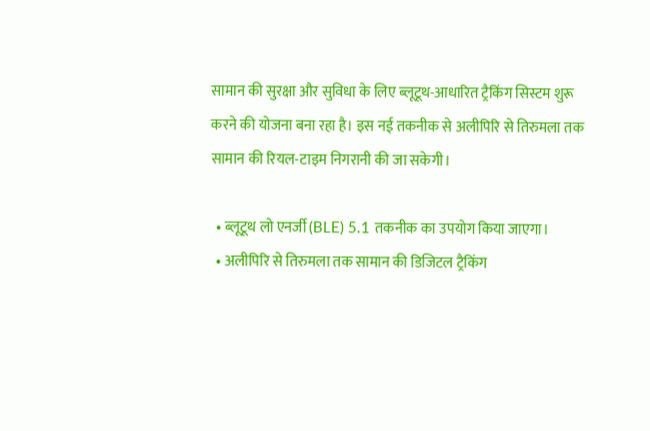सामान की सुरक्षा और सुविधा के लिए ब्लूटूथ-आधारित ट्रैकिंग सिस्टम शुरू करने की योजना बना रहा है। इस नई तकनीक से अलीपिरि से तिरुमला तक सामान की रियल-टाइम निगरानी की जा सकेगी।

  • ब्लूटूथ लो एनर्जी (BLE) 5.1 तकनीक का उपयोग किया जाएगा।
  • अलीपिरि से तिरुमला तक सामान की डिजिटल ट्रैकिंग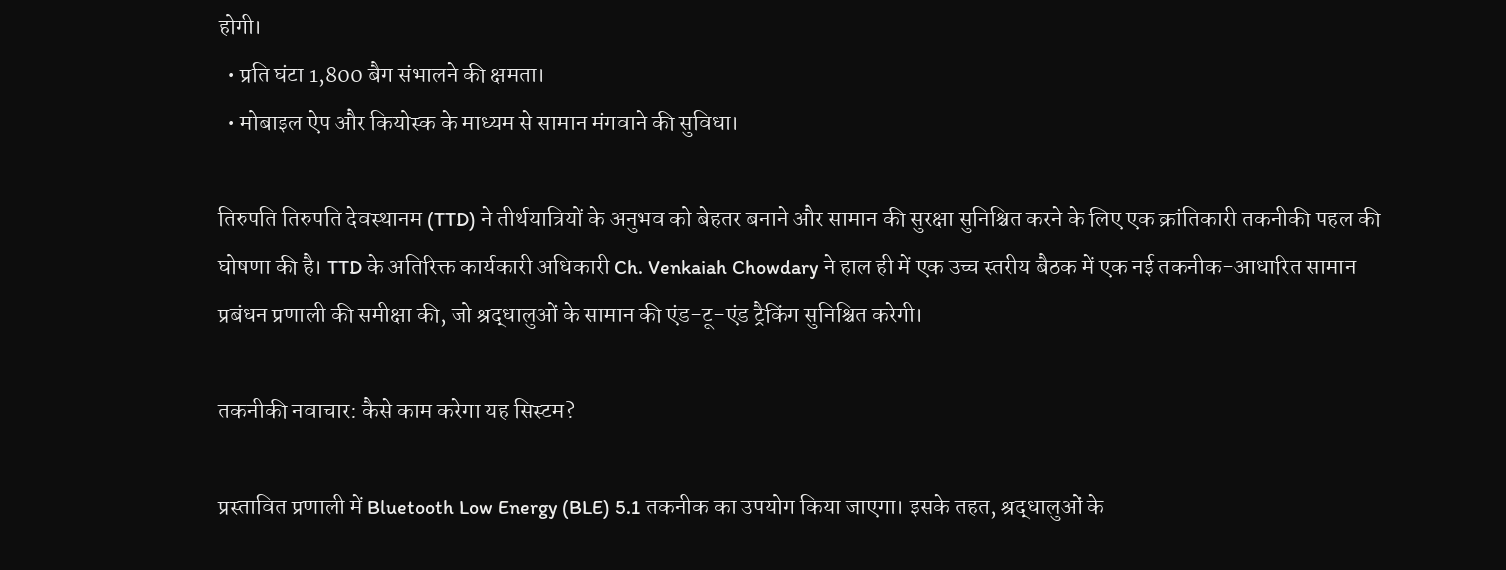होगी।
  • प्रति घंटा 1,800 बैग संभालने की क्षमता।
  • मोबाइल ऐप और कियोस्क के माध्यम से सामान मंगवाने की सुविधा।

तिरुपति तिरुपति देवस्थानम (TTD) ने तीर्थयात्रियों के अनुभव को बेहतर बनाने और सामान की सुरक्षा सुनिश्चित करने के लिए एक क्रांतिकारी तकनीकी पहल की घोषणा की है। TTD के अतिरिक्त कार्यकारी अधिकारी Ch. Venkaiah Chowdary ने हाल ही में एक उच्च स्तरीय बैठक में एक नई तकनीक-आधारित सामान प्रबंधन प्रणाली की समीक्षा की, जो श्रद्धालुओं के सामान की एंड-टू-एंड ट्रैकिंग सुनिश्चित करेगी।

तकनीकी नवाचार: कैसे काम करेगा यह सिस्टम?

प्रस्तावित प्रणाली में Bluetooth Low Energy (BLE) 5.1 तकनीक का उपयोग किया जाएगा। इसके तहत, श्रद्धालुओं के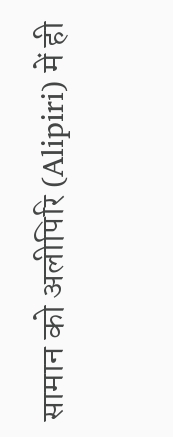सामान को अलीपिरि (Alipiri) में ही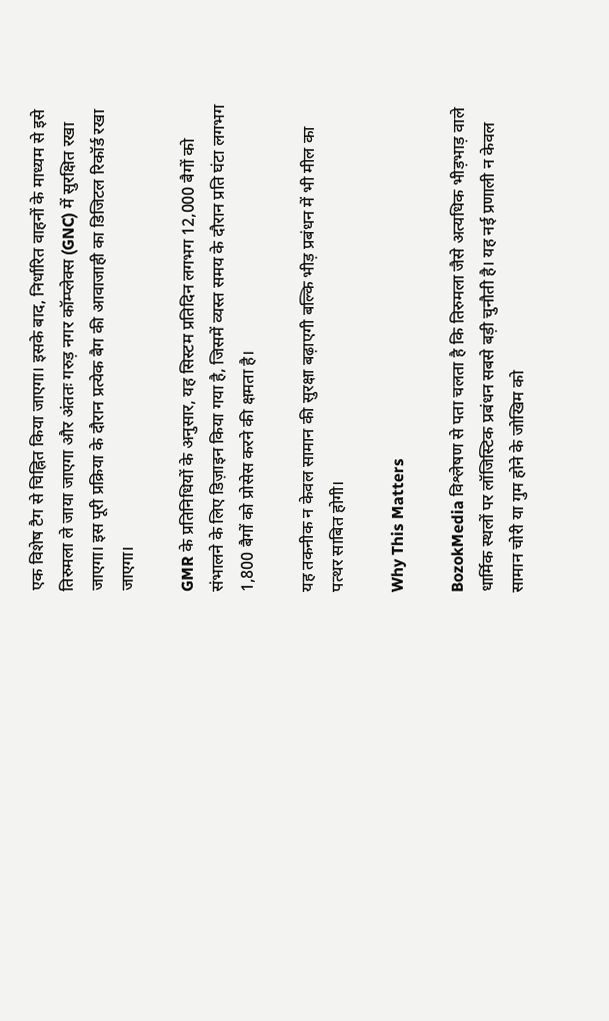एक विशेष टैग से चिह्नित किया जाएगा। इसके बाद, निर्धारित वाहनों के माध्यम से इसे तिरुमला ले जाया जाएगा और अंततः गरुड़ नगर कॉम्प्लेक्स (GNC) में सुरक्षित रखा जाएगा। इस पूरी प्रक्रिया के दौरान प्रत्येक बैग की आवाजाही का डिजिटल रिकॉर्ड रखा जाएगा।

GMR के प्रतिनिधियों के अनुसार, यह सिस्टम प्रतिदिन लगभग 12,000 बैगों को संभालने के लिए डिज़ाइन किया गया है, जिसमें व्यस्त समय के दौरान प्रति घंटा लगभग 1,800 बैगों को प्रोसेस करने की क्षमता है।

यह तकनीक न केवल सामान की सुरक्षा बढ़ाएगी बल्कि भीड़ प्रबंधन में भी मील का पत्थर साबित होगी।

Why This Matters

BozokMedia विश्लेषण से पता चलता है कि तिरुमला जैसे अत्यधिक भीड़भाड़ वाले धार्मिक स्थलों पर लॉजिस्टिक प्रबंधन सबसे बड़ी चुनौती है। यह नई प्रणाली न केवल सामान चोरी या गुम होने के जोखिम को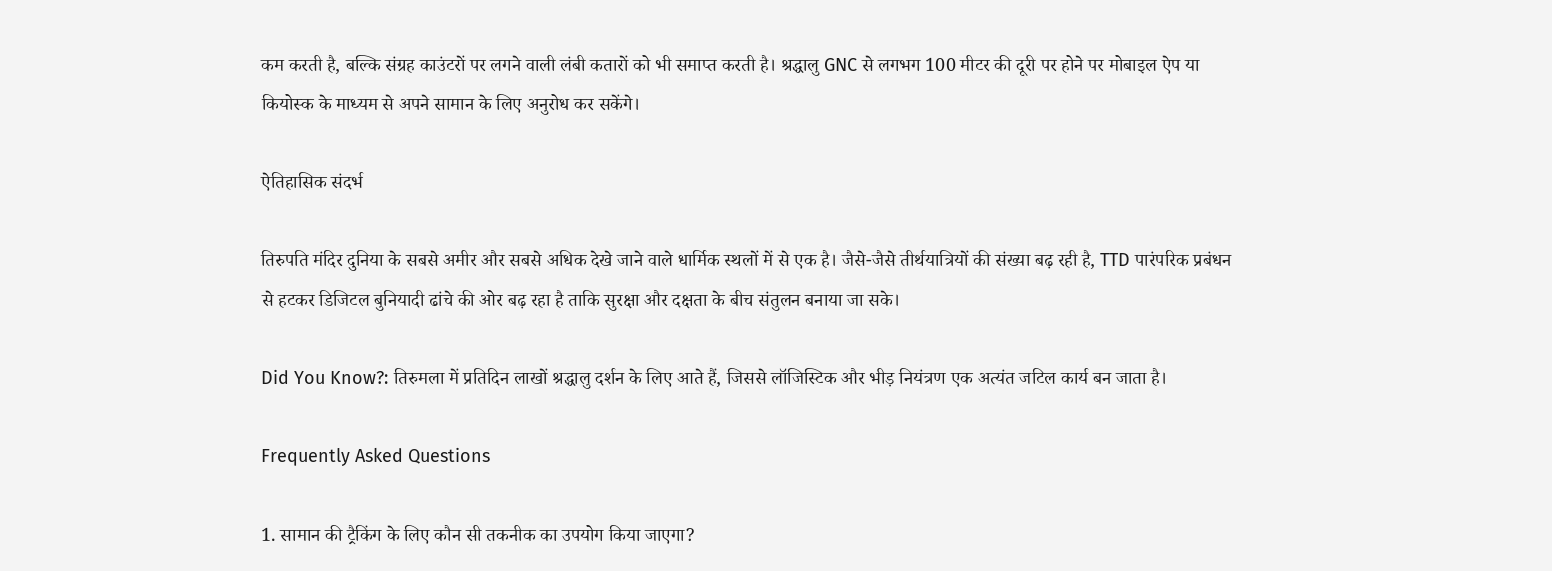कम करती है, बल्कि संग्रह काउंटरों पर लगने वाली लंबी कतारों को भी समाप्त करती है। श्रद्धालु GNC से लगभग 100 मीटर की दूरी पर होने पर मोबाइल ऐप या कियोस्क के माध्यम से अपने सामान के लिए अनुरोध कर सकेंगे।

ऐतिहासिक संदर्भ

तिरुपति मंदिर दुनिया के सबसे अमीर और सबसे अधिक देखे जाने वाले धार्मिक स्थलों में से एक है। जैसे-जैसे तीर्थयात्रियों की संख्या बढ़ रही है, TTD पारंपरिक प्रबंधन से हटकर डिजिटल बुनियादी ढांचे की ओर बढ़ रहा है ताकि सुरक्षा और दक्षता के बीच संतुलन बनाया जा सके।

Did You Know?: तिरुमला में प्रतिदिन लाखों श्रद्धालु दर्शन के लिए आते हैं, जिससे लॉजिस्टिक और भीड़ नियंत्रण एक अत्यंत जटिल कार्य बन जाता है।

Frequently Asked Questions

1. सामान की ट्रैकिंग के लिए कौन सी तकनीक का उपयोग किया जाएगा?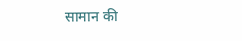सामान की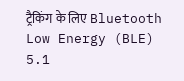ट्रैकिंग के लिए Bluetooth Low Energy (BLE) 5.1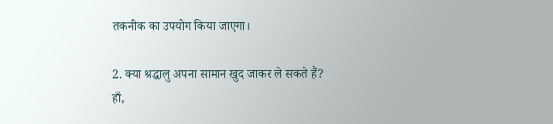तकनीक का उपयोग किया जाएगा।

2. क्या श्रद्धालु अपना सामान खुद जाकर ले सकते हैं?
हाँ,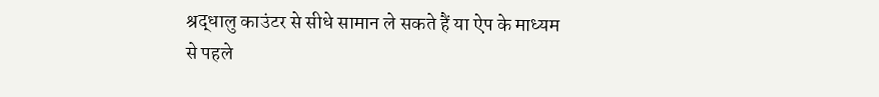श्रद्धालु काउंटर से सीधे सामान ले सकते हैं या ऐप के माध्यम से पहले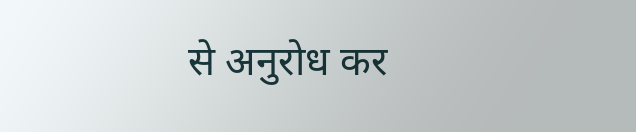से अनुरोध कर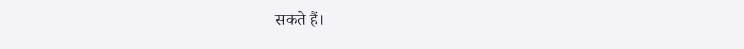सकते हैं।